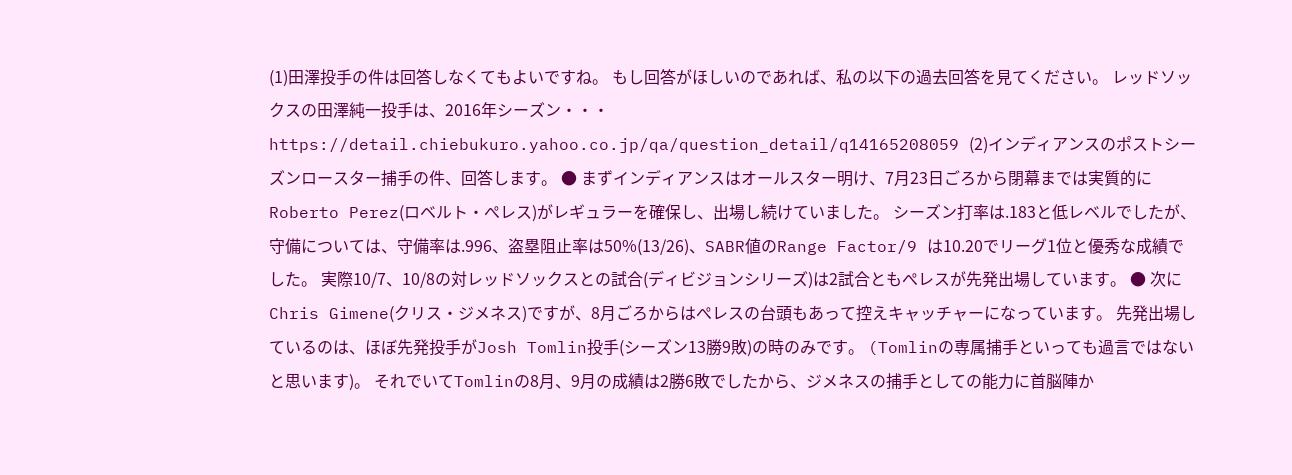(1)田澤投手の件は回答しなくてもよいですね。 もし回答がほしいのであれば、私の以下の過去回答を見てください。 レッドソックスの田澤純一投手は、2016年シーズン・・・ https://detail.chiebukuro.yahoo.co.jp/qa/question_detail/q14165208059 (2)インディアンスのポストシーズンロースター捕手の件、回答します。 ● まずインディアンスはオールスター明け、7月23日ごろから閉幕までは実質的にRoberto Perez(ロベルト・ぺレス)がレギュラーを確保し、出場し続けていました。 シーズン打率は.183と低レベルでしたが、守備については、守備率は.996、盗塁阻止率は50%(13/26)、SABR値のRange Factor/9 は10.20でリーグ1位と優秀な成績でした。 実際10/7、10/8の対レッドソックスとの試合(ディビジョンシリーズ)は2試合ともぺレスが先発出場しています。 ● 次にChris Gimene(クリス・ジメネス)ですが、8月ごろからはぺレスの台頭もあって控えキャッチャーになっています。 先発出場しているのは、ほぼ先発投手がJosh Tomlin投手(シーズン13勝9敗)の時のみです。 (Tomlinの専属捕手といっても過言ではないと思います)。 それでいてTomlinの8月、9月の成績は2勝6敗でしたから、ジメネスの捕手としての能力に首脳陣か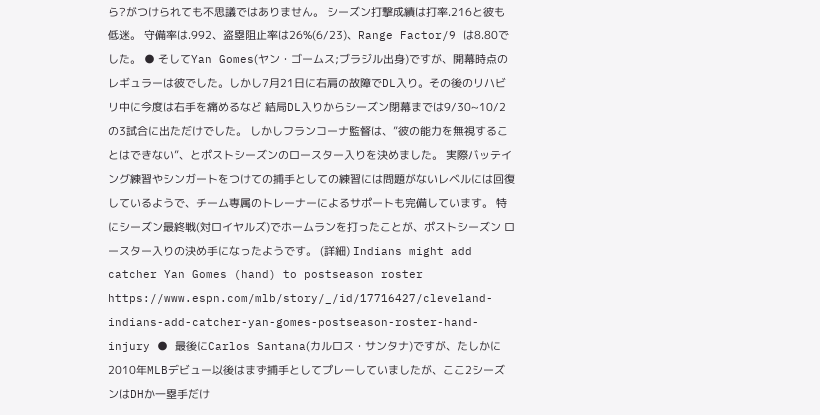ら?がつけられても不思議ではありません。 シーズン打撃成績は打率.216と彼も低迷。 守備率は.992、盗塁阻止率は26%(6/23)、Range Factor/9 は8.80でした。 ● そしてYan Gomes(ヤン・ゴームス;ブラジル出身)ですが、開幕時点のレギュラーは彼でした。しかし7月21日に右肩の故障でDL入り。その後のリハビリ中に今度は右手を痛めるなど 結局DL入りからシーズン閉幕までは9/30~10/2の3試合に出ただけでした。 しかしフランコーナ監督は、”彼の能力を無視することはできない”、とポストシーズンのロースター入りを決めました。 実際バッテイング練習やシンガートをつけての捕手としての練習には問題がないレベルには回復しているようで、チーム専属のトレーナーによるサポートも完備しています。 特にシーズン最終戦(対ロイヤルズ)でホームランを打ったことが、ポストシーズン ロースター入りの決め手になったようです。 (詳細) Indians might add catcher Yan Gomes (hand) to postseason roster https://www.espn.com/mlb/story/_/id/17716427/cleveland-indians-add-catcher-yan-gomes-postseason-roster-hand-injury ● 最後にCarlos Santana(カルロス・サンタナ)ですが、たしかに2010年MLBデビュー以後はまず捕手としてプレーしていましたが、ここ2シーズンはDHか一塁手だけ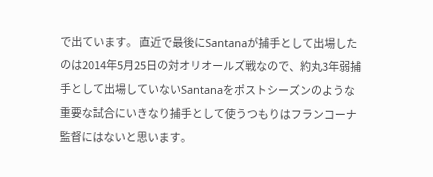で出ています。 直近で最後にSantanaが捕手として出場したのは2014年5月25日の対オリオールズ戦なので、約丸3年弱捕手として出場していないSantanaをポストシーズンのような重要な試合にいきなり捕手として使うつもりはフランコーナ監督にはないと思います。